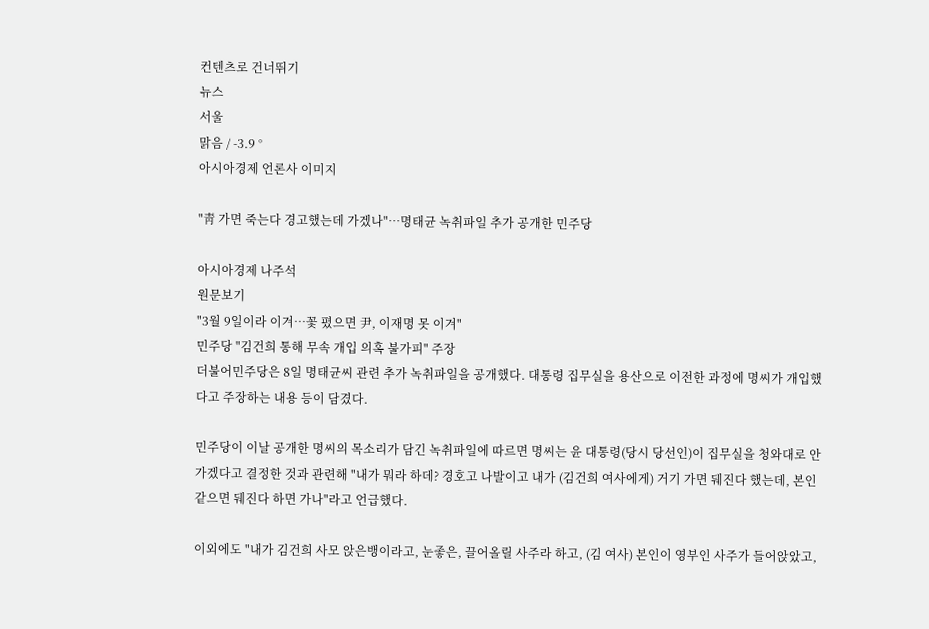컨텐츠로 건너뛰기
뉴스
서울
맑음 / -3.9 °
아시아경제 언론사 이미지

"靑 가면 죽는다 경고했는데 가겠나"…명태균 녹취파일 추가 공개한 민주당

아시아경제 나주석
원문보기
"3월 9일이라 이겨…꽃 폈으면 尹, 이재명 못 이겨"
민주당 "김건희 통해 무속 개입 의혹 불가피" 주장
더불어민주당은 8일 명태균씨 관련 추가 녹취파일을 공개했다. 대통령 집무실을 용산으로 이전한 과정에 명씨가 개입했다고 주장하는 내용 등이 담겼다.

민주당이 이날 공개한 명씨의 목소리가 담긴 녹취파일에 따르면 명씨는 윤 대통령(당시 당선인)이 집무실을 청와대로 안 가겠다고 결정한 것과 관련해 "내가 뭐라 하데? 경호고 나발이고 내가 (김건희 여사에게) 거기 가면 뒈진다 했는데, 본인 같으면 뒈진다 하면 가나"라고 언급했다.

이외에도 "내가 김건희 사모 앉은뱅이라고, 눈좋은, 끌어올릴 사주라 하고, (김 여사) 본인이 영부인 사주가 들어앉았고,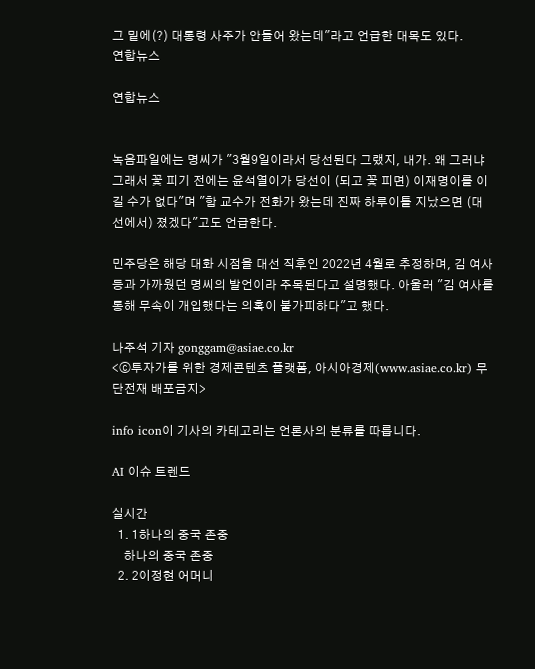그 밑에(?) 대통령 사주가 안들어 왔는데"라고 언급한 대목도 있다.
연합뉴스

연합뉴스


녹음파일에는 명씨가 "3월9일이라서 당선된다 그랬지, 내가. 왜 그러냐 그래서 꽃 피기 전에는 윤석열이가 당선이 (되고 꽃 피면) 이재명이를 이길 수가 없다"며 "함 교수가 전화가 왔는데 진짜 하루이틀 지났으면 (대선에서) 졌겠다"고도 언급한다.

민주당은 해당 대화 시점을 대선 직후인 2022년 4월로 추정하며, 김 여사 등과 가까웠던 명씨의 발언이라 주목된다고 설명했다. 아울러 "김 여사를 통해 무속이 개입했다는 의혹이 불가피하다"고 했다.

나주석 기자 gonggam@asiae.co.kr
<ⓒ투자가를 위한 경제콘텐츠 플랫폼, 아시아경제(www.asiae.co.kr) 무단전재 배포금지>

info icon이 기사의 카테고리는 언론사의 분류를 따릅니다.

AI 이슈 트렌드

실시간
  1. 1하나의 중국 존중
    하나의 중국 존중
  2. 2이정현 어머니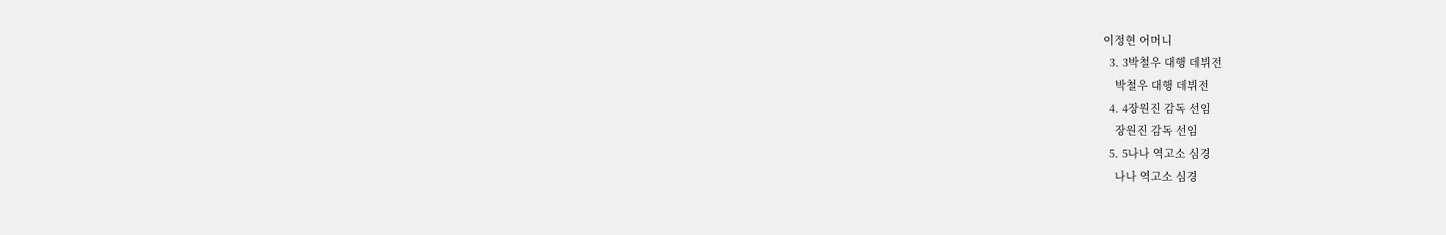이정현 어머니
  3. 3박철우 대행 데뷔전
    박철우 대행 데뷔전
  4. 4장원진 감독 선임
    장원진 감독 선임
  5. 5나나 역고소 심경
    나나 역고소 심경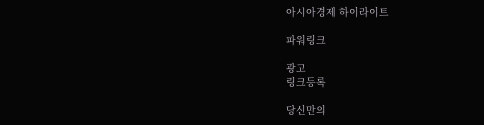아시아경제 하이라이트

파워링크

광고
링크등록

당신만의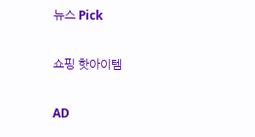뉴스 Pick

쇼핑 핫아이템

AD